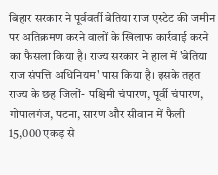बिहार सरकार ने पूर्ववर्ती बेतिया राज एस्टेट की जमीन पर अतिक्रमण करने वालों के खिलाफ कार्रवाई करने का फैसला किया है। राज्य सरकार ने हाल में 'बेतिया राज संपत्ति अधिनियम' पास किया है। इसके तहत राज्य के छह जिलों- पश्चिमी चंपारण, पूर्वी चंपारण, गोपालगंज, पटना, सारण और सीवान में फैली 15,000 एकड़ से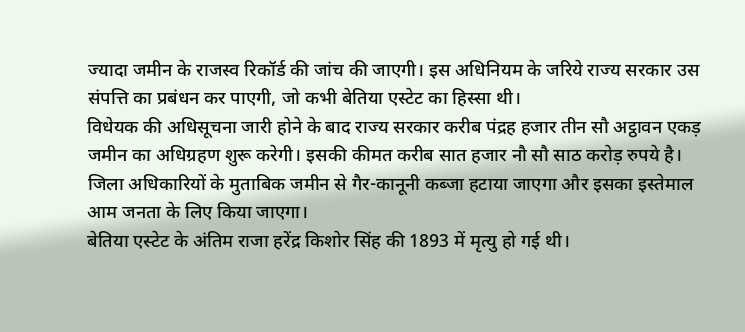ज्यादा जमीन के राजस्व रिकॉर्ड की जांच की जाएगी। इस अधिनियम के जरिये राज्य सरकार उस संपत्ति का प्रबंधन कर पाएगी, जो कभी बेतिया एस्टेट का हिस्सा थी।
विधेयक की अधिसूचना जारी होने के बाद राज्य सरकार करीब पंद्रह हजार तीन सौ अट्ठावन एकड़ जमीन का अधिग्रहण शुरू करेगी। इसकी कीमत करीब सात हजार नौ सौ साठ करोड़ रुपये है। जिला अधिकारियों के मुताबिक जमीन से गैर-कानूनी कब्जा हटाया जाएगा और इसका इस्तेमाल आम जनता के लिए किया जाएगा।
बेतिया एस्टेट के अंतिम राजा हरेंद्र किशोर सिंह की 1893 में मृत्यु हो गई थी।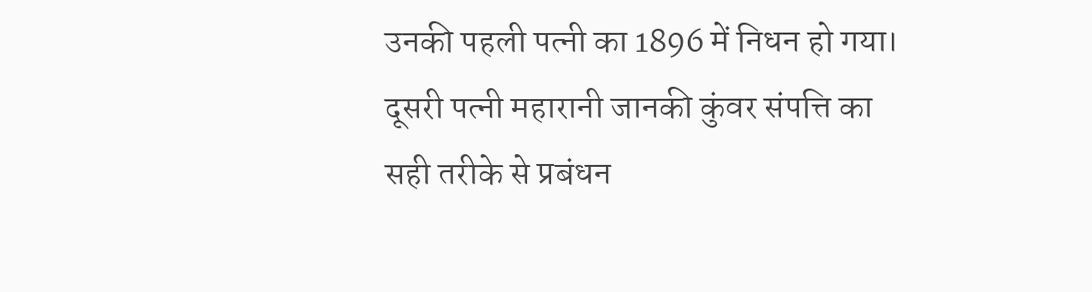उनकी पहली पत्नी का 1896 में निधन हो गया। दूसरी पत्नी महारानी जानकी कुंवर संपत्ति का सही तरीके से प्रबंधन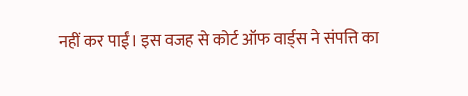नहीं कर पाईं। इस वजह से कोर्ट ऑफ वार्ड्स ने संपत्ति का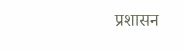प्रशासन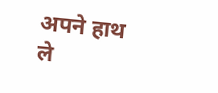अपने हाथ ले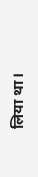लिया था।